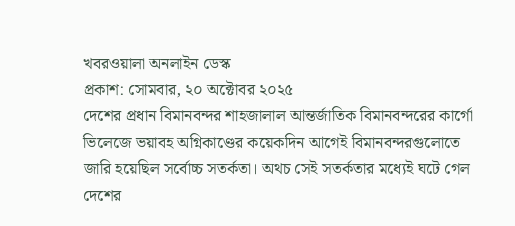খবরওয়ালা অনলাইন ডেস্ক
প্রকাশ: সোমবার, ২০ অক্টোবর ২০২৫
দেশের প্রধান বিমানবন্দর শাহজালাল আন্তর্জাতিক বিমানবন্দরের কার্গো ভিলেজে ভয়াবহ অগ্নিকাণ্ডের কয়েকদিন আগেই বিমানবন্দরগুলোতে জারি হয়েছিল সর্বোচ্চ সতর্কতা। অথচ সেই সতর্কতার মধ্যেই ঘটে গেল দেশের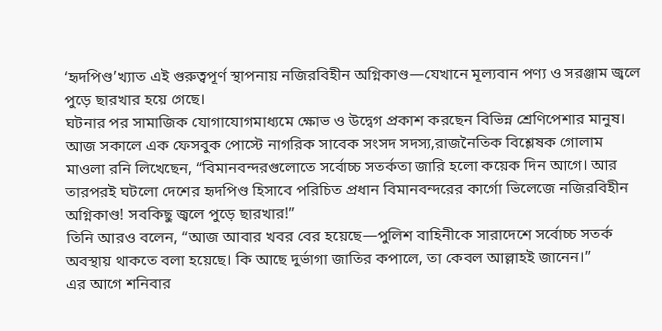‘হৃদপিণ্ড’খ্যাত এই গুরুত্বপূর্ণ স্থাপনায় নজিরবিহীন অগ্নিকাণ্ড—যেখানে মূল্যবান পণ্য ও সরঞ্জাম জ্বলে পুড়ে ছারখার হয়ে গেছে।
ঘটনার পর সামাজিক যোগাযোগমাধ্যমে ক্ষোভ ও উদ্বেগ প্রকাশ করছেন বিভিন্ন শ্রেণিপেশার মানুষ। আজ সকালে এক ফেসবুক পোস্টে নাগরিক সাবেক সংসদ সদস্য,রাজনৈতিক বিশ্লেষক গোলাম মাওলা রনি লিখেছেন, “বিমানবন্দরগুলোতে সর্বোচ্চ সতর্কতা জারি হলো কয়েক দিন আগে। আর তারপরই ঘটলো দেশের হৃদপিণ্ড হিসাবে পরিচিত প্রধান বিমানবন্দরের কার্গো ভিলেজে নজিরবিহীন অগ্নিকাণ্ড! সবকিছু জ্বলে পুড়ে ছারখার!”
তিনি আরও বলেন, “আজ আবার খবর বের হয়েছে—পুলিশ বাহিনীকে সারাদেশে সর্বোচ্চ সতর্ক অবস্থায় থাকতে বলা হয়েছে। কি আছে দুর্ভাগা জাতির কপালে, তা কেবল আল্লাহই জানেন।”
এর আগে শনিবার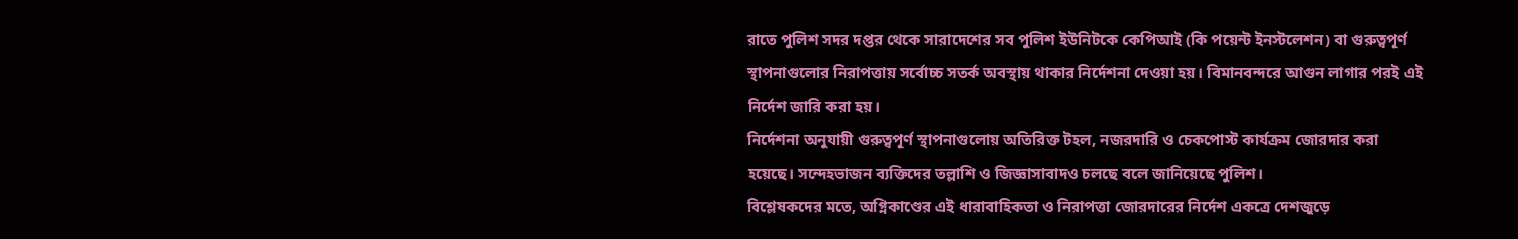রাতে পুলিশ সদর দপ্তর থেকে সারাদেশের সব পুলিশ ইউনিটকে কেপিআই (কি পয়েন্ট ইনস্টলেশন) বা গুরুত্বপূর্ণ স্থাপনাগুলোর নিরাপত্তায় সর্বোচ্চ সতর্ক অবস্থায় থাকার নির্দেশনা দেওয়া হয়। বিমানবন্দরে আগুন লাগার পরই এই নির্দেশ জারি করা হয়।
নির্দেশনা অনুযায়ী গুরুত্বপূর্ণ স্থাপনাগুলোয় অতিরিক্ত টহল, নজরদারি ও চেকপোস্ট কার্যক্রম জোরদার করা হয়েছে। সন্দেহভাজন ব্যক্তিদের তল্লাশি ও জিজ্ঞাসাবাদও চলছে বলে জানিয়েছে পুলিশ।
বিশ্লেষকদের মতে, অগ্নিকাণ্ডের এই ধারাবাহিকতা ও নিরাপত্তা জোরদারের নির্দেশ একত্রে দেশজুড়ে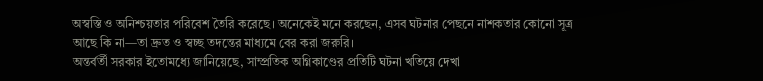অস্বস্তি ও অনিশ্চয়তার পরিবেশ তৈরি করেছে। অনেকেই মনে করছেন, এসব ঘটনার পেছনে নাশকতার কোনো সূত্র আছে কি না—তা দ্রুত ও স্বচ্ছ তদন্তের মাধ্যমে বের করা জরুরি।
অন্তর্বর্তী সরকার ইতোমধ্যে জানিয়েছে, সাম্প্রতিক অগ্নিকাণ্ডের প্রতিটি ঘটনা খতিয়ে দেখা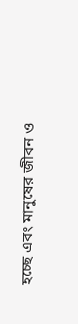হচ্ছে এবং মানুষের জীবন ও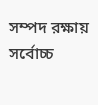সম্পদ রক্ষায় সর্বোচ্চ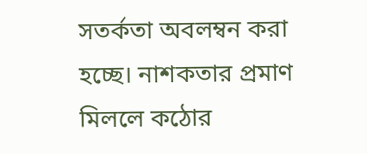সতর্কতা অবলম্বন করা হচ্ছে। নাশকতার প্রমাণ মিললে কঠোর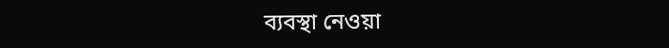ব্যবস্থা নেওয়া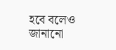হবে বলেও জানানো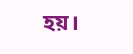হয়।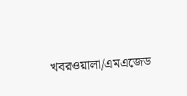খবরওয়ালা/এমএজেড